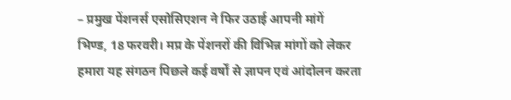– प्रमुख पेंशनर्स एसोसिएशन ने फिर उठाई आपनी मांगें
भिण्ड, 18 फरवरी। मप्र के पेंशनरों की विभिन्न मांगों को लेकर हमारा यह संगठन पिछले कई वर्षों से ज्ञापन एवं आंदोलन करता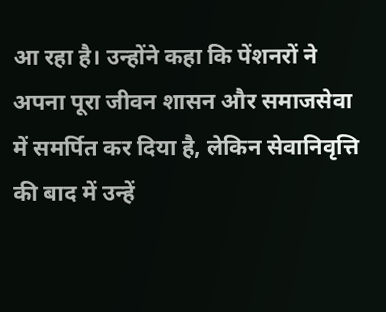आ रहा है। उन्होंने कहा कि पेंशनरों ने अपना पूरा जीवन शासन और समाजसेवा में समर्पित कर दिया है, लेकिन सेवानिवृत्ति की बाद में उन्हें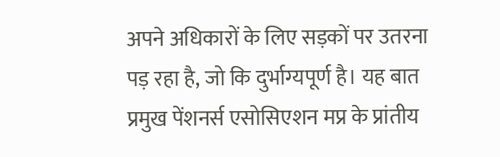अपने अधिकारों के लिए सड़कों पर उतरना पड़ रहा है, जो कि दुर्भाग्यपूर्ण है। यह बात प्रमुख पेंशनर्स एसोसिएशन मप्र के प्रांतीय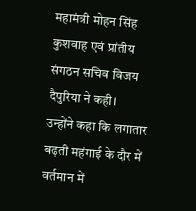महामंत्री मोहन सिंह कुशवाह एवं प्रांतीय संगठन सचिव विजय दैपुरिया ने कही।
उन्होंने कहा कि लगातार बढ़ती महंगाई के दौर में वर्तमान में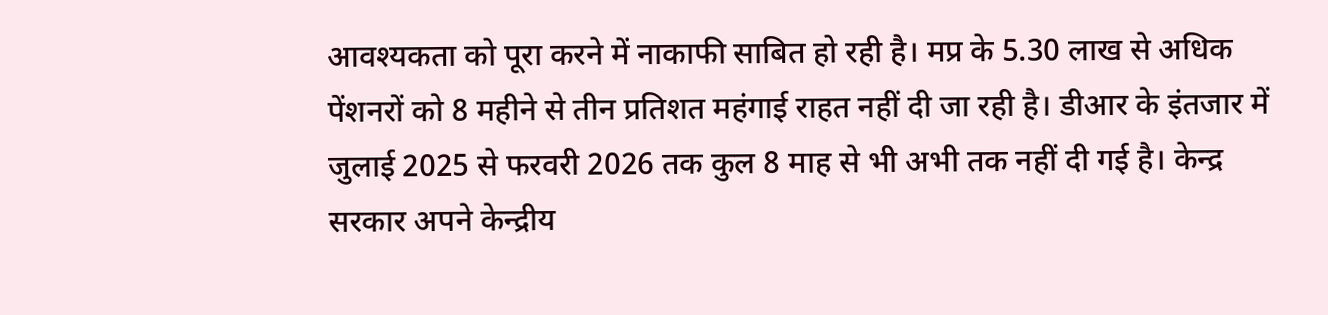आवश्यकता को पूरा करने में नाकाफी साबित हो रही है। मप्र के 5.30 लाख से अधिक पेंशनरों को 8 महीने से तीन प्रतिशत महंगाई राहत नहीं दी जा रही है। डीआर के इंतजार में जुलाई 2025 से फरवरी 2026 तक कुल 8 माह से भी अभी तक नहीं दी गई है। केन्द्र सरकार अपने केन्द्रीय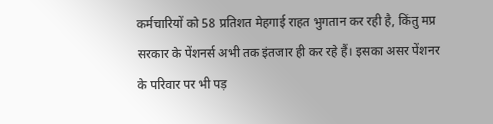कर्मचारियों को 58 प्रतिशत मेहगाई राहत भुगतान कर रही है, किंतु मप्र सरकार के पेंशनर्स अभी तक इंतजार ही कर रहे हैं। इसका असर पेंशनर के परिवार पर भी पड़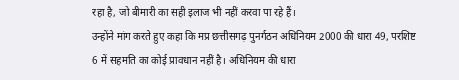रहा है, जो बीमारी का सही इलाज भी नहीं करवा पा रहे हैं।
उन्होंने मांग करते हुए कहा कि मप्र छत्तीसगढ़ पुनर्गठन अधिनियम 2000 की धारा 49, परशिष्ट 6 में सहमति का कोई प्रावधान नहीं है। अधिनियम की धारा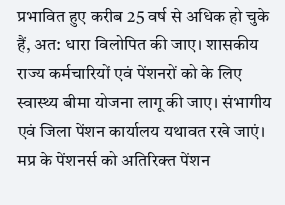प्रभावित हुए करीब 25 वर्ष से अधिक हो चुके हैं, अत: धारा विलोपित की जाए। शासकीय राज्य कर्मचारियों एवं पेंशनरों को के लिए स्वास्थ्य बीमा योजना लागू की जाए। संभागीय एवं जिला पेंशन कार्यालय यथावत रखे जाएं। मप्र के पेंशनर्स को अतिरिक्त पेंशन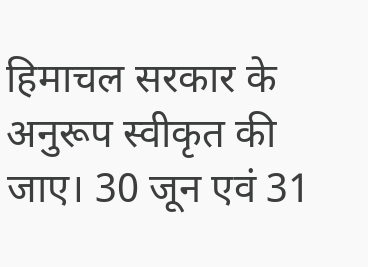हिमाचल सरकार के अनुरूप स्वीकृत की जाए। 30 जून एवं 31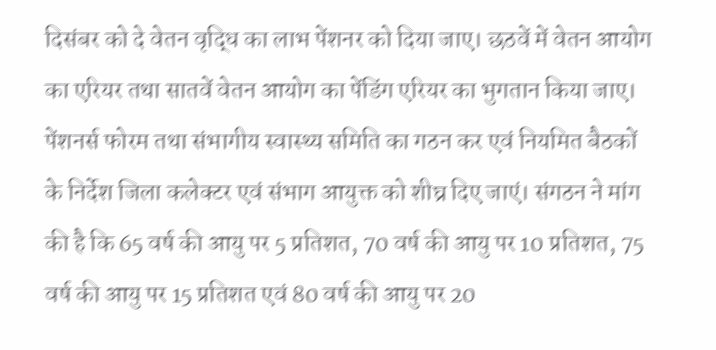दिसंबर को दे वेतन वृद्धि का लाभ पेंशनर को दिया जाए। छठवें में वेतन आयोग का एरियर तथा सातवें वेतन आयोग का पेंडिंग एरियर का भुगतान किया जाए। पेंशनर्स फोरम तथा संभागीय स्वास्थ्य समिति का गठन कर एवं नियमित बैठकों के निर्देश जिला कलेक्टर एवं संभाग आयुक्त को शीघ्र दिए जाएं। संगठन ने मांग की है कि 65 वर्ष की आयु पर 5 प्रतिशत, 70 वर्ष की आयु पर 10 प्रतिशत, 75 वर्ष की आयु पर 15 प्रतिशत एवं 80 वर्ष की आयु पर 20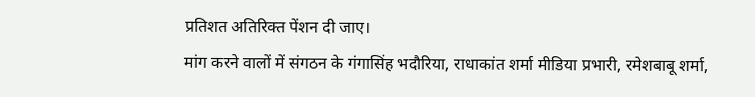प्रतिशत अतिरिक्त पेंशन दी जाए।
मांग करने वालों में संगठन के गंगासिंह भदौरिया, राधाकांत शर्मा मीडिया प्रभारी, रमेशबाबू शर्मा,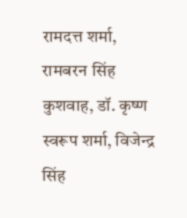रामदत्त शर्मा, रामबरन सिंह कुशवाह, डॉ. कृष्ण स्वरूप शर्मा, विजेन्द्र सिंह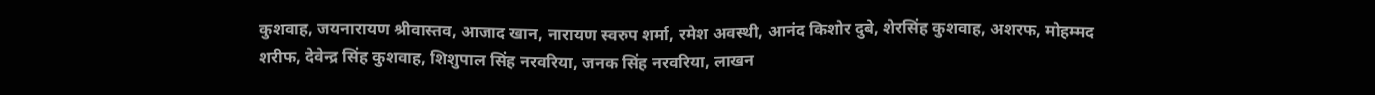कुशवाह, जयनारायण श्रीवास्तव, आजाद खान, नारायण स्वरुप शर्मा, रमेश अवस्थी, आनंद किशोर दुबे, शेरसिंह कुशवाह, अशरफ, मोहम्मद शरीफ, देवेन्द्र सिंह कुशवाह, शिशुपाल सिंह नरवरिया, जनक सिंह नरवरिया, लाखन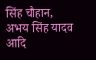सिंह चौहान, अभय सिंह यादव आदि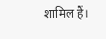शामिल हैं।